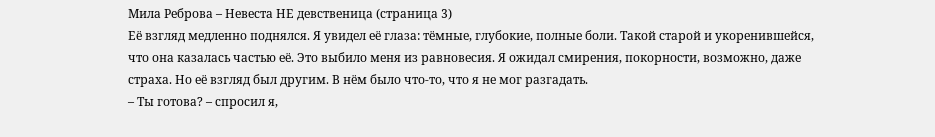Мила Реброва – Невеста НЕ девственица (страница 3)
Её взгляд медленно поднялся. Я увидел её глаза: тёмные, глубокие, полные боли. Такой старой и укоренившейся, что она казалась частью её. Это выбило меня из равновесия. Я ожидал смирения, покорности, возможно, даже страха. Но её взгляд был другим. В нём было что-то, что я не мог разгадать.
– Ты готова? – спросил я,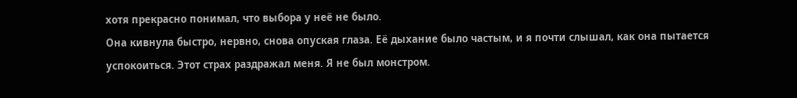хотя прекрасно понимал, что выбора у неё не было.
Она кивнула быстро, нервно, снова опуская глаза. Её дыхание было частым, и я почти слышал, как она пытается успокоиться. Этот страх раздражал меня. Я не был монстром.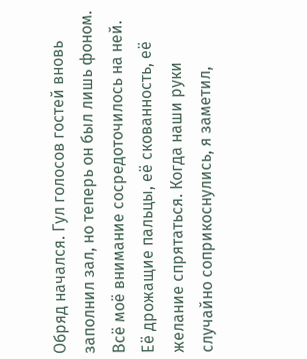Обряд начался. Гул голосов гостей вновь заполнил зал, но теперь он был лишь фоном. Всё моё внимание сосредоточилось на ней. Её дрожащие пальцы, её скованность, её желание спрятаться. Когда наши руки случайно соприкоснулись, я заметил,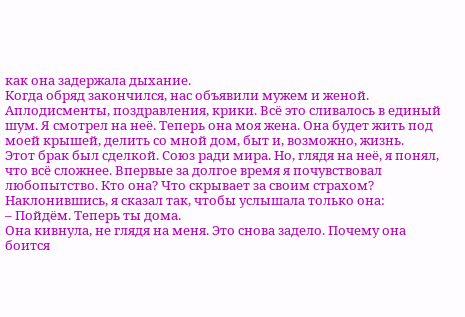как она задержала дыхание.
Когда обряд закончился, нас объявили мужем и женой. Аплодисменты, поздравления, крики. Всё это сливалось в единый шум. Я смотрел на неё. Теперь она моя жена. Она будет жить под моей крышей, делить со мной дом, быт и, возможно, жизнь.
Этот брак был сделкой. Союз ради мира. Но, глядя на неё, я понял, что всё сложнее. Впервые за долгое время я почувствовал любопытство. Кто она? Что скрывает за своим страхом?
Наклонившись, я сказал так, чтобы услышала только она:
– Пойдём. Теперь ты дома.
Она кивнула, не глядя на меня. Это снова задело. Почему она боится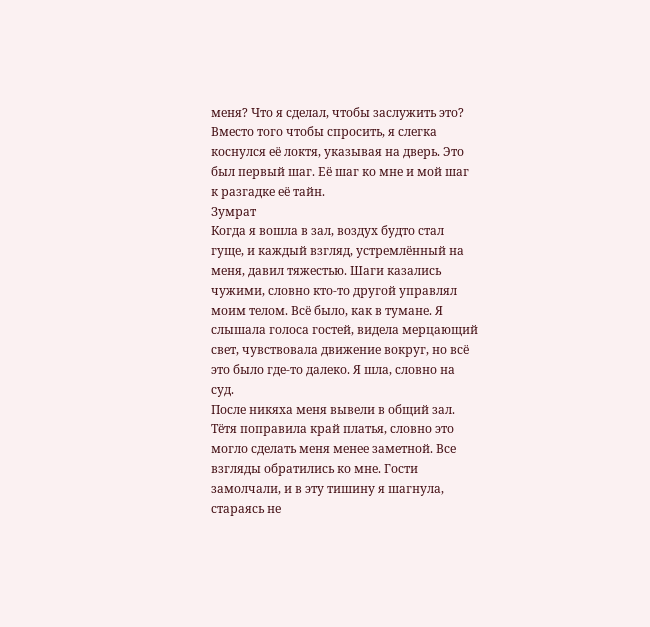меня? Что я сделал, чтобы заслужить это? Вместо того чтобы спросить, я слегка коснулся её локтя, указывая на дверь. Это был первый шаг. Её шаг ко мне и мой шаг к разгадке её тайн.
Зумрат
Когда я вошла в зал, воздух будто стал гуще, и каждый взгляд, устремлённый на меня, давил тяжестью. Шаги казались чужими, словно кто-то другой управлял моим телом. Всё было, как в тумане. Я слышала голоса гостей, видела мерцающий свет, чувствовала движение вокруг, но всё это было где-то далеко. Я шла, словно на суд.
После никяха меня вывели в общий зал. Тётя поправила край платья, словно это могло сделать меня менее заметной. Все взгляды обратились ко мне. Гости замолчали, и в эту тишину я шагнула, стараясь не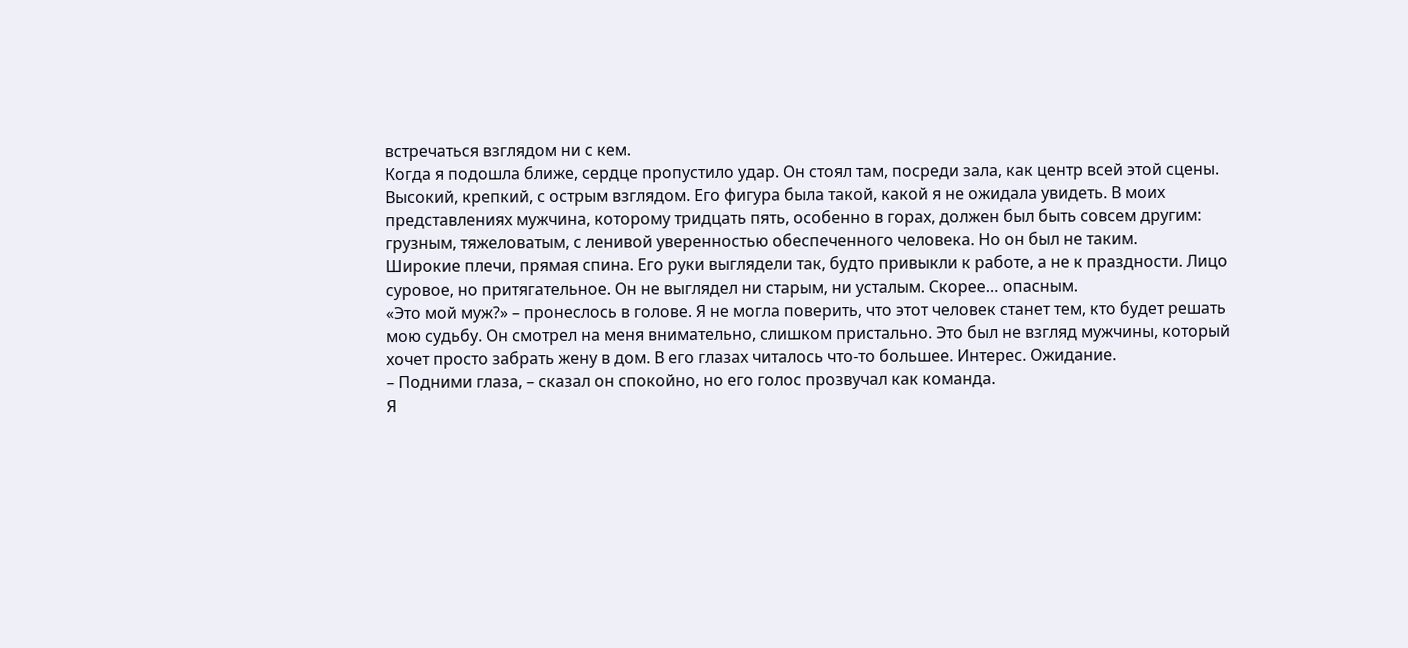встречаться взглядом ни с кем.
Когда я подошла ближе, сердце пропустило удар. Он стоял там, посреди зала, как центр всей этой сцены. Высокий, крепкий, с острым взглядом. Его фигура была такой, какой я не ожидала увидеть. В моих представлениях мужчина, которому тридцать пять, особенно в горах, должен был быть совсем другим: грузным, тяжеловатым, с ленивой уверенностью обеспеченного человека. Но он был не таким.
Широкие плечи, прямая спина. Его руки выглядели так, будто привыкли к работе, а не к праздности. Лицо суровое, но притягательное. Он не выглядел ни старым, ни усталым. Скорее… опасным.
«Это мой муж?» – пронеслось в голове. Я не могла поверить, что этот человек станет тем, кто будет решать мою судьбу. Он смотрел на меня внимательно, слишком пристально. Это был не взгляд мужчины, который хочет просто забрать жену в дом. В его глазах читалось что-то большее. Интерес. Ожидание.
– Подними глаза, – сказал он спокойно, но его голос прозвучал как команда.
Я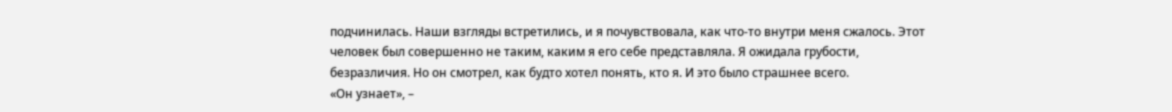подчинилась. Наши взгляды встретились, и я почувствовала, как что-то внутри меня сжалось. Этот человек был совершенно не таким, каким я его себе представляла. Я ожидала грубости, безразличия. Но он смотрел, как будто хотел понять, кто я. И это было страшнее всего.
«Он узнает», –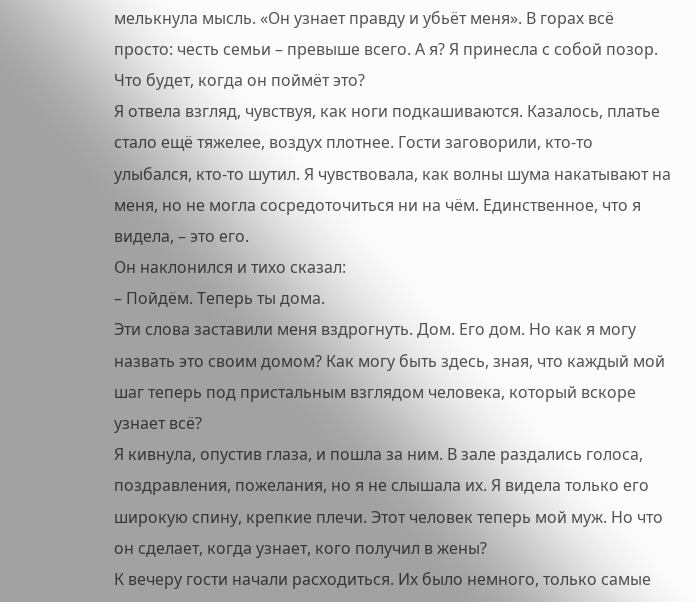мелькнула мысль. «Он узнает правду и убьёт меня». В горах всё просто: честь семьи – превыше всего. А я? Я принесла с собой позор. Что будет, когда он поймёт это?
Я отвела взгляд, чувствуя, как ноги подкашиваются. Казалось, платье стало ещё тяжелее, воздух плотнее. Гости заговорили, кто-то улыбался, кто-то шутил. Я чувствовала, как волны шума накатывают на меня, но не могла сосредоточиться ни на чём. Единственное, что я видела, – это его.
Он наклонился и тихо сказал:
– Пойдём. Теперь ты дома.
Эти слова заставили меня вздрогнуть. Дом. Его дом. Но как я могу назвать это своим домом? Как могу быть здесь, зная, что каждый мой шаг теперь под пристальным взглядом человека, который вскоре узнает всё?
Я кивнула, опустив глаза, и пошла за ним. В зале раздались голоса, поздравления, пожелания, но я не слышала их. Я видела только его широкую спину, крепкие плечи. Этот человек теперь мой муж. Но что он сделает, когда узнает, кого получил в жены?
К вечеру гости начали расходиться. Их было немного, только самые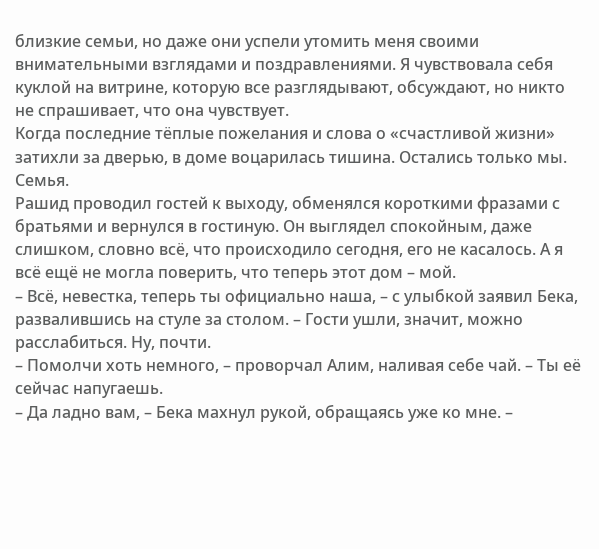близкие семьи, но даже они успели утомить меня своими внимательными взглядами и поздравлениями. Я чувствовала себя куклой на витрине, которую все разглядывают, обсуждают, но никто не спрашивает, что она чувствует.
Когда последние тёплые пожелания и слова о «счастливой жизни» затихли за дверью, в доме воцарилась тишина. Остались только мы. Семья.
Рашид проводил гостей к выходу, обменялся короткими фразами с братьями и вернулся в гостиную. Он выглядел спокойным, даже слишком, словно всё, что происходило сегодня, его не касалось. А я всё ещё не могла поверить, что теперь этот дом – мой.
– Всё, невестка, теперь ты официально наша, – с улыбкой заявил Бека, развалившись на стуле за столом. – Гости ушли, значит, можно расслабиться. Ну, почти.
– Помолчи хоть немного, – проворчал Алим, наливая себе чай. – Ты её сейчас напугаешь.
– Да ладно вам, – Бека махнул рукой, обращаясь уже ко мне. –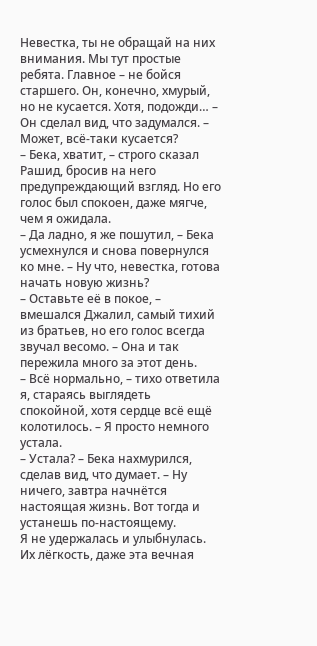Невестка, ты не обращай на них внимания. Мы тут простые ребята. Главное – не бойся старшего. Он, конечно, хмурый, но не кусается. Хотя, подожди… – Он сделал вид, что задумался. – Может, всё-таки кусается?
– Бека, хватит, – строго сказал Рашид, бросив на него предупреждающий взгляд. Но его голос был спокоен, даже мягче, чем я ожидала.
– Да ладно, я же пошутил, – Бека усмехнулся и снова повернулся ко мне. – Ну что, невестка, готова начать новую жизнь?
– Оставьте её в покое, – вмешался Джалил, самый тихий из братьев, но его голос всегда звучал весомо. – Она и так пережила много за этот день.
– Всё нормально, – тихо ответила я, стараясь выглядеть спокойной, хотя сердце всё ещё колотилось. – Я просто немного устала.
– Устала? – Бека нахмурился, сделав вид, что думает. – Ну ничего, завтра начнётся настоящая жизнь. Вот тогда и устанешь по-настоящему.
Я не удержалась и улыбнулась. Их лёгкость, даже эта вечная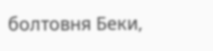болтовня Беки,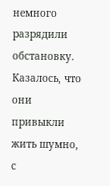немного разрядили обстановку. Казалось, что они привыкли жить шумно, с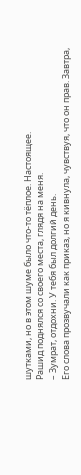шутками, но в этом шуме было что-то тёплое. Настоящее.
Рашид поднялся со своего места, глядя на меня.
– Зумрат, отдохни. У тебя был долгий день.
Его слова прозвучали как приказ, но я кивнула, чувствуя, что он прав. Завтра,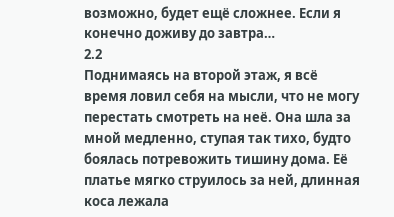возможно, будет ещё сложнее. Если я конечно доживу до завтра…
2.2
Поднимаясь на второй этаж, я всё время ловил себя на мысли, что не могу перестать смотреть на неё. Она шла за мной медленно, ступая так тихо, будто боялась потревожить тишину дома. Её платье мягко струилось за ней, длинная коса лежала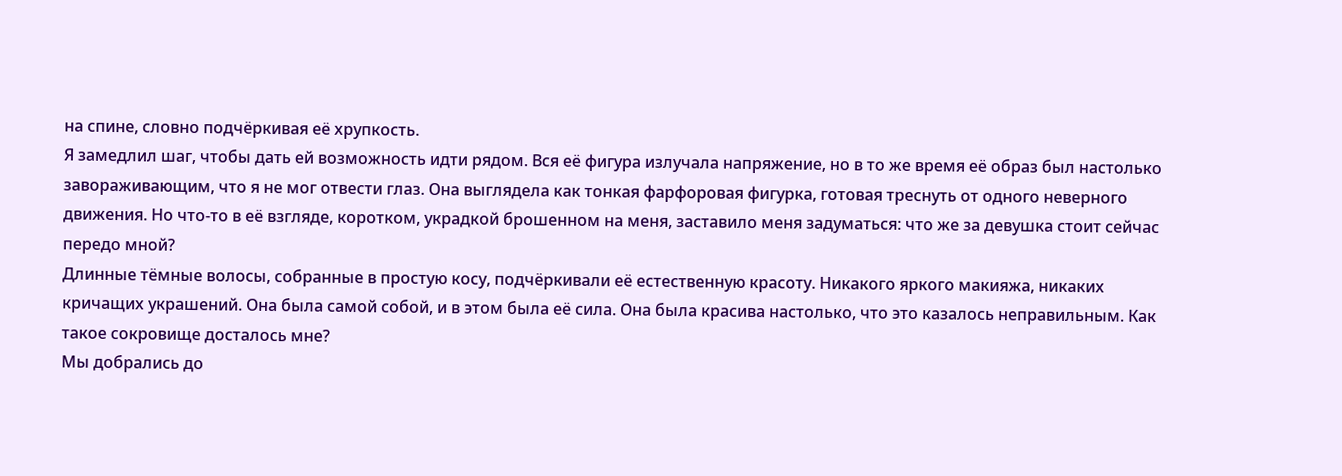на спине, словно подчёркивая её хрупкость.
Я замедлил шаг, чтобы дать ей возможность идти рядом. Вся её фигура излучала напряжение, но в то же время её образ был настолько завораживающим, что я не мог отвести глаз. Она выглядела как тонкая фарфоровая фигурка, готовая треснуть от одного неверного движения. Но что-то в её взгляде, коротком, украдкой брошенном на меня, заставило меня задуматься: что же за девушка стоит сейчас передо мной?
Длинные тёмные волосы, собранные в простую косу, подчёркивали её естественную красоту. Никакого яркого макияжа, никаких кричащих украшений. Она была самой собой, и в этом была её сила. Она была красива настолько, что это казалось неправильным. Как такое сокровище досталось мне?
Мы добрались до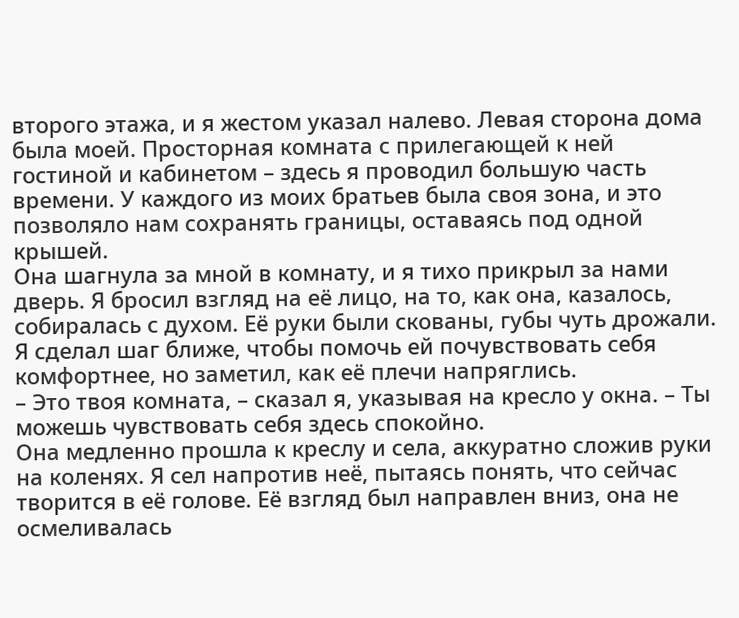второго этажа, и я жестом указал налево. Левая сторона дома была моей. Просторная комната с прилегающей к ней гостиной и кабинетом – здесь я проводил большую часть времени. У каждого из моих братьев была своя зона, и это позволяло нам сохранять границы, оставаясь под одной крышей.
Она шагнула за мной в комнату, и я тихо прикрыл за нами дверь. Я бросил взгляд на её лицо, на то, как она, казалось, собиралась с духом. Её руки были скованы, губы чуть дрожали. Я сделал шаг ближе, чтобы помочь ей почувствовать себя комфортнее, но заметил, как её плечи напряглись.
– Это твоя комната, – сказал я, указывая на кресло у окна. – Ты можешь чувствовать себя здесь спокойно.
Она медленно прошла к креслу и села, аккуратно сложив руки на коленях. Я сел напротив неё, пытаясь понять, что сейчас творится в её голове. Её взгляд был направлен вниз, она не осмеливалась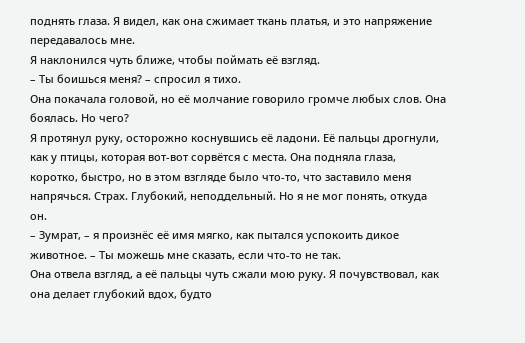поднять глаза. Я видел, как она сжимает ткань платья, и это напряжение передавалось мне.
Я наклонился чуть ближе, чтобы поймать её взгляд.
– Ты боишься меня? – спросил я тихо.
Она покачала головой, но её молчание говорило громче любых слов. Она боялась. Но чего?
Я протянул руку, осторожно коснувшись её ладони. Её пальцы дрогнули, как у птицы, которая вот-вот сорвётся с места. Она подняла глаза, коротко, быстро, но в этом взгляде было что-то, что заставило меня напрячься. Страх. Глубокий, неподдельный. Но я не мог понять, откуда он.
– Зумрат, – я произнёс её имя мягко, как пытался успокоить дикое животное. – Ты можешь мне сказать, если что-то не так.
Она отвела взгляд, а её пальцы чуть сжали мою руку. Я почувствовал, как она делает глубокий вдох, будто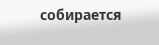собирается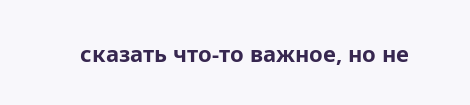сказать что-то важное, но не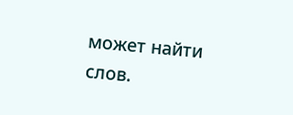может найти слов.